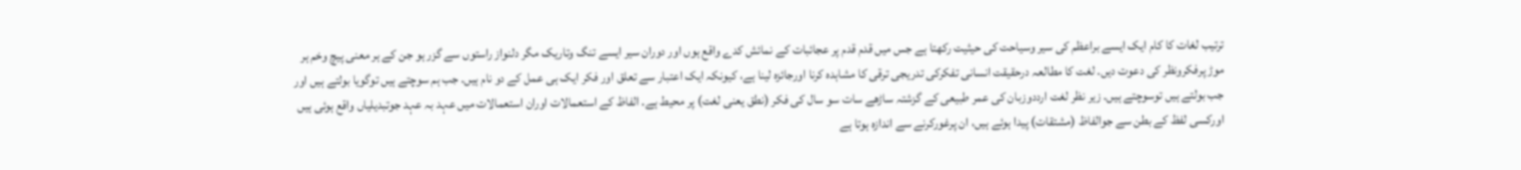ترتیب لغات کا کام ایک ایسے براعظم کی سیر وسیاحت کی حیثیت رکھتا ہے جس میں قدم قدم پر عجائبات کے نمائش کدے واقع ہوں اور دوران سیر ایسے تنگ وتاریک مگر دلنواز راستوں سے گزر ہو جن کے ہر معنی پیچ وخم ہر موڑ پرفکرونظر کی دعوت دیں. لغت کا مطالعہ درحقیقت انسانی تفکرکی تدریجی ترقی کا مشاہدہ کرنا اورجائزہ لینا ہے، کیونکہ ایک اعتبار سے تعلق اور فکر ایک ہی عمل کے دو نام ہیں. جب ہم سوچتے ہیں توگویا بولتے ہیں اور جب بولتے ہیں توسوچتے ہیں. زیر نظر لغت ارددوزبان کی عمر طبیعی کے گزشتہ ساڑھے سات سو سال کی فکر (نطق یعنی لغت) پر محیط ہے. الفاظ کے استعمالات اوران استعمالات میں عہد بہ عہد جوتبدیلیاں واقع ہوئی ہیں اورکسی لفظ کے بطن سے جوالفاظ (مشتقات) پیدا ہوئے ہیں، ان پرغورکرنے سے اندازہ ہوتا ہے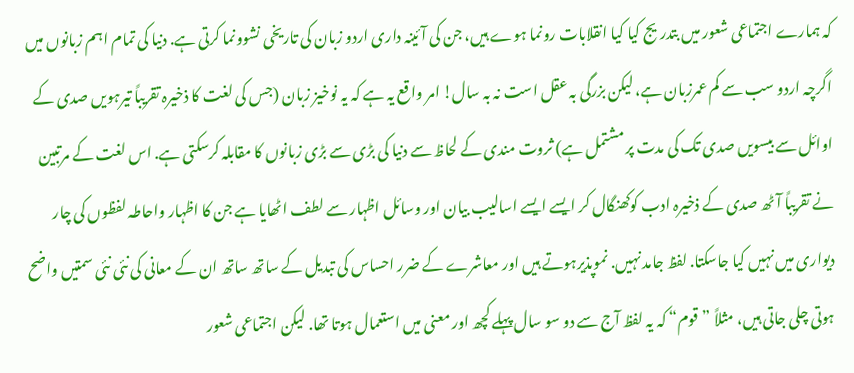کہ ہمارے اجتماعی شعور میں بتدریج کیا کیا انقلابات رونما ہوے ہیں، جن کی آئینہ داری اردو زبان کی تاریخی نشوونما کرتی ہے. دنیا کی تمام اہم زبانوں میں اگرچہ اردو سب سے کم عمرزبان ہے، لیکن بزرگی بہ عقل است نہ بہ سال! امر واقع یہ ہے کہ یہ نوخیز زبان (جس کی لغت کا ذخیرہ تقریباً تیرہویں صدی کے اوائل سے بیسویں صدی تک کی مدت پر مشتمل ہے) ثروت مندی کے لحاظ سے دنیا کی بڑی سے بڑی زبانوں کا مقابلہ کرسکتی ہے. اس لغت کے مرتبین نے تقریباً آٹھ صدی کے ذخیرہ ادب کوکھنگال کر ایسے ایسے اسالیب بیان اور وسائل اظہار سے لطف اٹھایا ہے جن کا اظہار واحاطہ لفظوں کی چار دیواری میں نہیں کیا جاسکتا. لفظ جامد نہیں. نموپذیرہوتے ہیں اور معاشرے کے ضرر احساس کی تبدیل کے ساتھ ساتھ ان کے معانی کی نئی نئی سمتیں واضح ہوتی چلی جاتی ہیں، مثلاً ”قوم“ کہ یہ لفظ آج سے دو سو سال پہلے کچھ اور معنی میں استعمال ہوتا تھا. لیکن اجتماعی شعور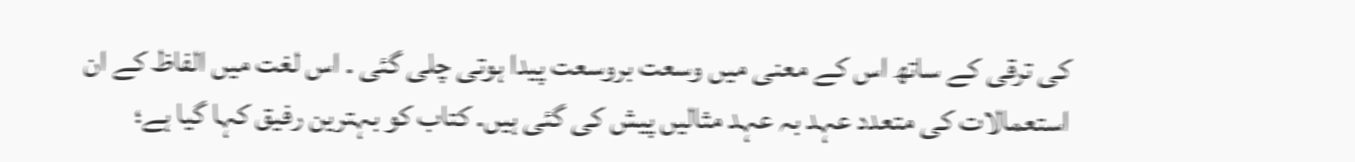کی ترقی کے ساتھ اس کے معنی میں وسعت بروسعت پیدا ہوتی چلی گئی . اس لغت میں الفاظ کے ان استعمالات کی متعدد عہد بہ عہد مثالیں پیش کی گئی ہیں. کتاب کو بہترین رفیق کہا گیا ہے؛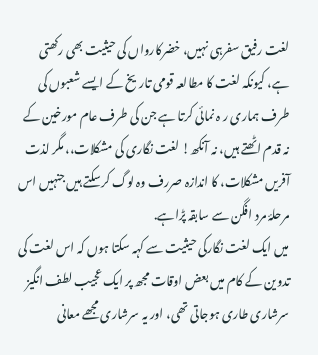لغت رفیق سفرہی نہیں، خضرکارواں کی حیثیت بھی رکھتی ہے، کیونکہ لغت کا مطالعہ قومی تاریخ کے ایسے شعبوں کی طرف ہماری ر ہ نمائی کرتا ہے جن کی طرف عام مورخین کے نہ قدم اٹھتے ہیں، نہ آنکھ! لغت نگاری کی مشکلات،، مگر لذت آفریں مشکلات، کا اندازہ صررف وہ لوگ کرسکتے ہیں جنہیں اس مرحلۂ مرد افگن سے سابقہ پڑاہے.
میں ایک لغت نگارکی حیثیت سے کہہ سکتا ہوں کہ اس لغت کی تدوین کے کام میں بعض اوقات مجھ پر ایک عجیب لطف انگیز سرشاری طاری ہوجاتی تھی، اور یہ سرشاری مجھے معانی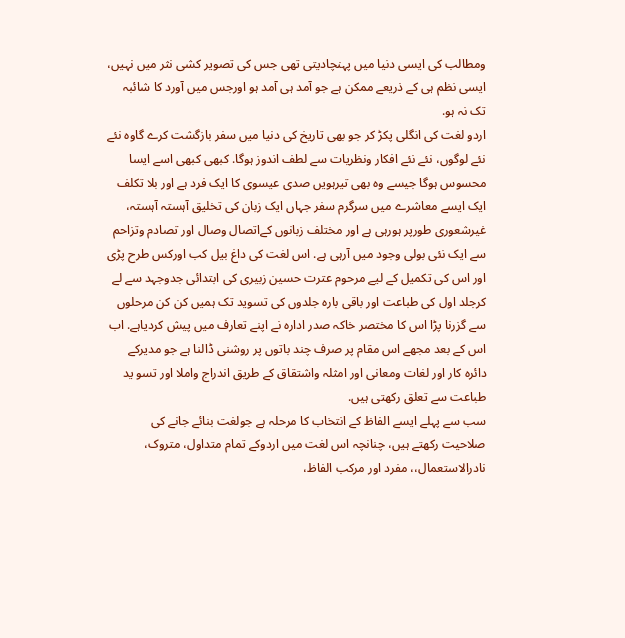ومطالب کی ایسی دنیا میں پہنچادیتی تھی جس کی تصویر کشی نثر میں نہیں، ایسی نظم ہی کے ذریعے ممکن ہے جو آمد ہی آمد ہو اورجس میں آورد کا شائبہ تک نہ ہو.
اردو لغت کی انگلی پکڑ کر جو بھی تاریخ کی دنیا میں سفر بازگشت کرے گاوہ نئے نئے لوگوں، نئے نئے افکار ونظریات سے لطف اندوز ہوگا. کبھی کبھی اسے ایسا محسوس ہوگا جیسے وہ بھی تیرہویں صدی عیسوی کا ایک فرد ہے اور بلا تکلف ایک ایسے معاشرے میں سرگرم سفر جہاں ایک زبان کی تخلیق آہستہ آہستہ، غیرشعوری طورپر ہورہی ہے اور مختلف زبانوں کےاتصال وصال اور تصادم وتزاحم سے ایک نئی بولی وجود میں آرہی ہے. اس لغت کی داغ بیل کب اورکس طرح پڑی اور اس کی تکمیل کے لیے مرحوم عترت حسین زبیری کی ابتدائی جدوجہد سے لے کرجلد اول کی طباعت اور باقی بارہ جلدوں کی تسوید تک ہمیں کن کن مرحلوں سے گزرنا پڑا اس کا مختصر خاکہ صدر ادارہ نے اپنے تعارف میں پیش کردیاہے. اب اس کے بعد مجھے اس مقام پر صرف چند باتوں پر روشنی ڈالنا ہے جو مدیرکے دائرہ کار اور لغات ومعانی اور امثلہ واشتقاق کے طریق اندراج واملا اور تسو ید طباعت سے تعلق رکھتی ہیں.
سب سے پہلے ایسے الفاظ کے انتخاب کا مرحلہ ہے جولغت بنائے جانے کی صلاحیت رکھتے ہیں، چنانچہ اس لغت میں اردوکے تمام متداول، متروک، نادرالاستعمال،، مفرد اور مرکب الفاظ،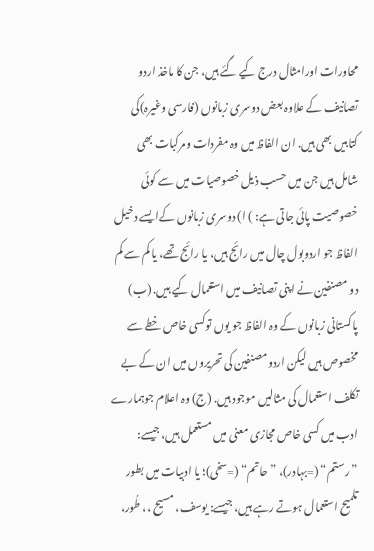محاورات اورامثال درج کیے گئے ہیں، جن کا ماخذ اردو تصانیف کے علاوہ بعض دوسری زبانوں (فارسی وغیرہ)کی کتابیں بھی ہیں. ان الفاظ میں وہ مفردات ومرکبات بھی شامل ہیں جن میں حسب ذیل خصوصیات میں سے کوئی خصوصیت پائی جاتی ہے: ) ا) دوسری زبانوں کےایسے دخیل الفاظ جو اردوبول چال میں رائج ہیں، یا رائج تھے، یا کم سے کم دو مصنفین نے اپنی تصانیف میں استعمال کیے ہیں. (ب) پاکستانی زبانوں کے وہ الفاظ جو یوں توکسی خاص خطے سے مخصوص ہیں لیکن اردومصنفین کی تحریروں میں ان کے بے تکلف استعمال کی مثالیں موجود ہیں. (ج) وہ اعلام جوہمارے ادب میں کسی خاص مجازی معنی میں مستعمل ہیں، جیسے: ”رستم“ (=بہادر)، ”حاتم“ (=سخی)؛ یا ادبیات میں بطور تلمیح استعمال ہوتے رہے ہیں، جیسے: یوسف، مسیح ،، طُور،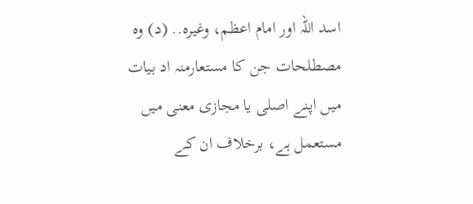اسد اللہ اور امام اعظم، وغیرہ.. (د) وہ مصطلحات جن کا مستعارمنہ اد بیات میں اپنے اصلی یا مجازی معنی میں مستعمل ہے، برخلاف ان کے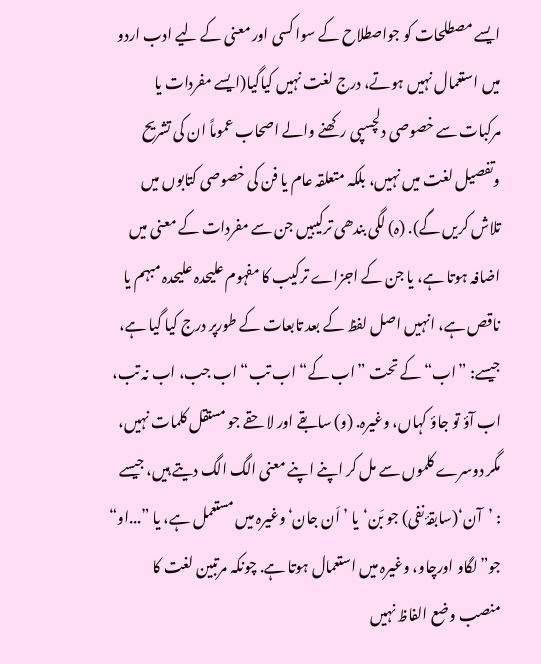ایسے مصطلحات کو جواصطلاح کے سوا کسی اور معنی کے لیے ادب اردو میں استعمال نہیں ہوتے، درج لغت نہیں کیاگیا(ایسے مفردات یا مرکبات سے خصوصی دلچسپی رکھنے والے اصحاب عموماً ان کی تشریح وتفصیل لغت میں نہیں، بلکہ متعلقہ عام یا فن کی خصوصی کتابوں میں تلاش کریں گے). (ہ) لگی بندھی ترکیبیں جن سے مفردات کے معنی میں اضافہ ہوتا ہے، یا جن کے اجزاے ترکیب کا مفہوم علیحدہ علیحدہ مبہم یا ناقص ہے، انہیں اصل لفظ کے بعد تابعات کے طورپر درج کیا گیا ہے، جیسے: ”اب“ کے تحت ”اب کے“ اب تب“ اب جب، اب نہ تب، اب آؤ تو جاؤ کہاں، وغیرہ. (و) سابقے اور لاحقے جو مستقل کلمات نہیں، مگر دوسرے کلموں سے مل کر اپنے اپنے معنی الگ الگ دیتے ہیں، جیسے : ’آن‘(سابقۂ نفی) جو بَن‘یا ’اَن جان‘وغیرہ میں مستعمل ہے، یا ”...او“ جو”لگاو اورچاو، وغیرہ میں استعمال ہوتا ہے. چونکہ مرتبین لغت کا منصب وضع الفاظ نہیں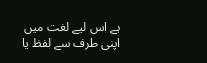ہے اس لیے لغت میں اپنی طرف سے لفظ یا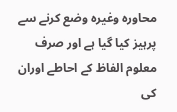محاورہ وغیرہ وضع کرنے سے پرہیز کیا گیا ہے اور صرف معلوم الفاظ کے احاطے اوران کی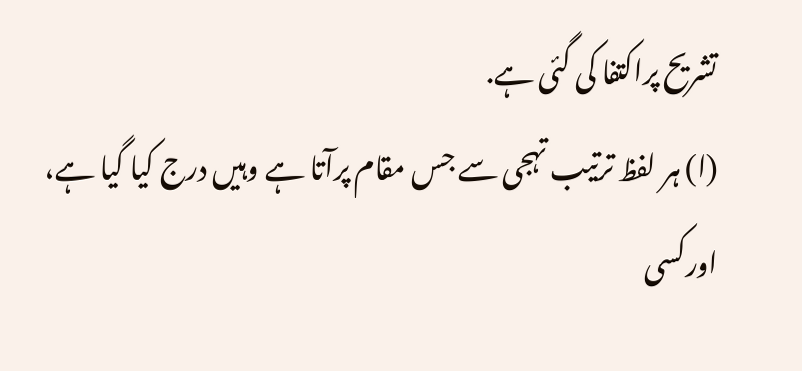تشریح پراکتفا کی گئی ہے.
(ا) ہر لفظ ترتیب تہجی سے جس مقام پرآتا ہے وہیں درج کیا گیا ہے، اورکسی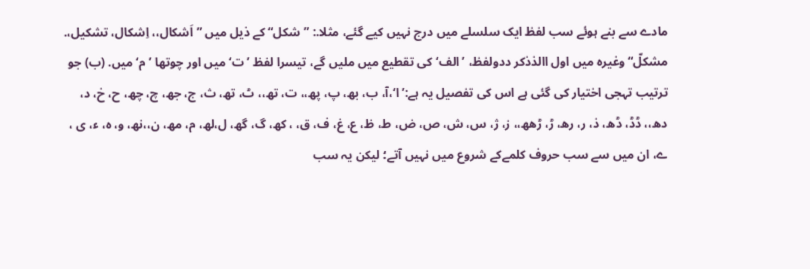مادے سے بنے ہوئے سب لفظ ایک سلسلے میں درج نہیں کیے گئے، مثلا.: ”شکل“ کے ذیل میں ”اَشکال،، اِشکال، تشکیل،. مشکلّ“ وغیرہ میں اول االذذکر ددولفظ، ’الف‘کی تقطیع میں ملیں گے، تیسرا لفظ ’ت‘ میں اور چوتھا ’م‘ میں. (ب) جو ترتیب تہجی اختیار کی گئی ہے اس کی تفصیل یہ ہے:’ا‘،آ، ب، بھ، پ، پھ،، ت، تھ،، ٹ، تھ، ث، ج، جھ، چ، چھ، ح، خ، د، دھ،، ڈڈ، ڈھ، ذ، ر، رھ، ڑ، ڑھھ،، ز، ژ، س، ش، ص، ض، ط، ظ، ع، غ، ف، ق، ، کھ، گ، گھ، ل،لھ، م، مھ، ن،،نھ، و، ہ، ء، ی ، ے، ان میں سے سب حروف کلمےکے شروع میں نہیں آتے؛ لیکن یہ سب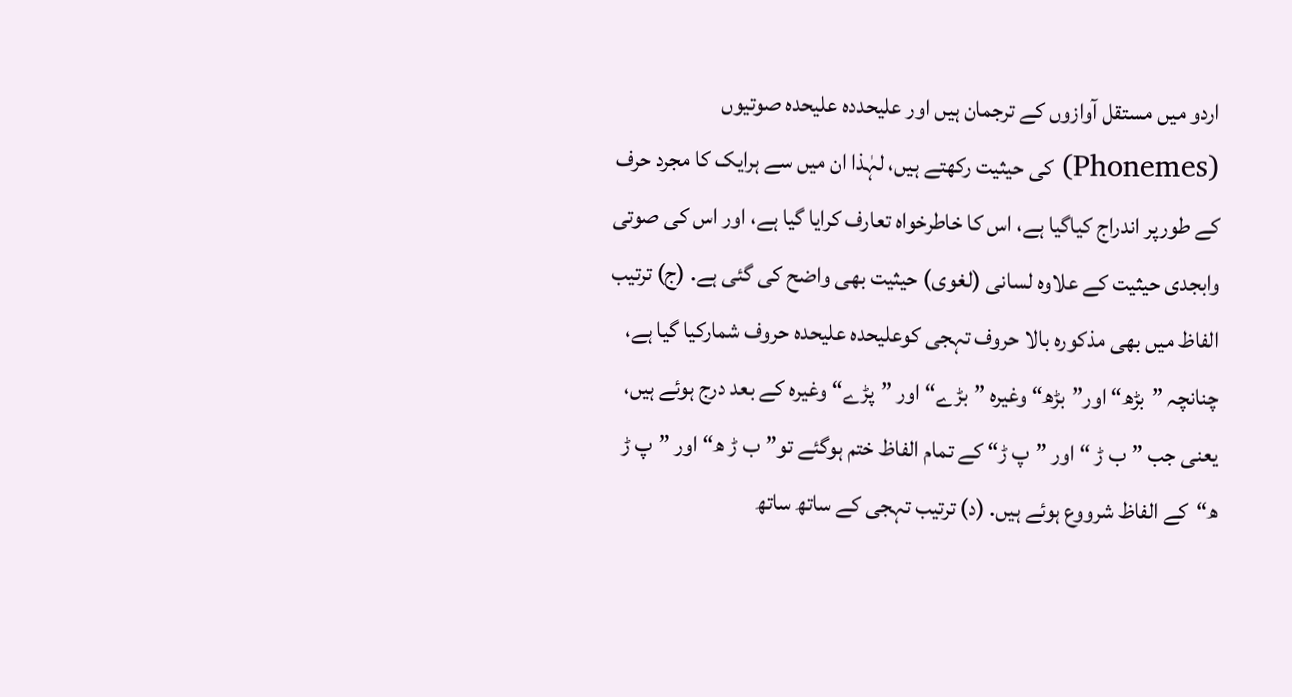اردو میں مستقل آوازوں کے ترجمان ہیں اور علیحددہ علیحدہ صوتیوں (Phonemes) کی حیثیت رکھتے ہیں، لہٰذا ان میں سے ہرایک کا مجرد حرف کے طورپر اندراج کیاگیا ہے، اس کا خاطرخواہ تعارف کرایا گیا ہے، اور اس کی صوتی وابجدی حیثیت کے علاوہ لسانی (لغوی) حیثیت بھی واضح کی گئی ہے. (ج) ترتیب الفاظ میں بھی مذکورہ بالا حروف تہجی کوعلیحدہ علیحدہ حروف شمارکیا گیا ہے، چنانچہ ”بڑھ“ اور”بڑھ“ وغیرہ ”بڑے“ اور ”پڑے“ وغیرہ کے بعد درج ہوئے ہیں، یعنی جب ”ب ڑ “ اور ”پ ڑ“ کے تمام الفاظ ختم ہوگئے تو”ب ڑ ھ“ اور ”پ ڑ ھ“کے الفاظ شرووع ہوئے ہیں. (د) ترتیب تہجی کے ساتھ ساتھ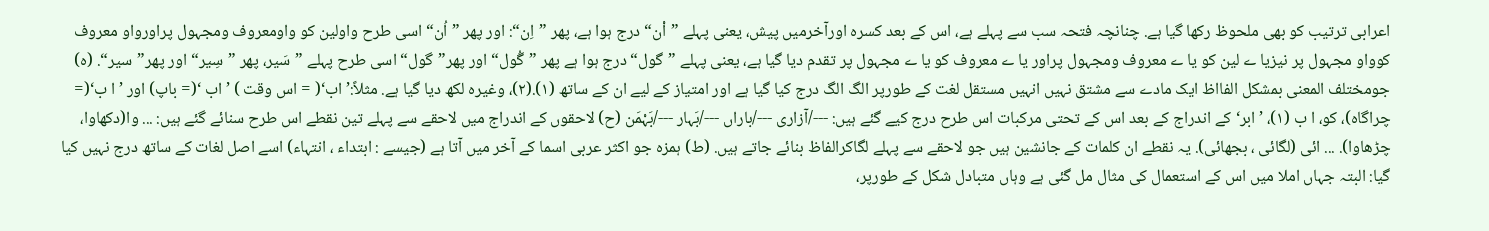اعرابی ترتیب کو بھی ملحوظ رکھا گیا ہے. چنانچہ فتحہ سب سے پہلے ہے، اس کے بعد کسرہ اورآخرمیں پیش، یعنی پہلے ”اْن“ درج ہوا ہے، پھر ”اِن“: اور پھر ”اُن“ اسی طرح واولین کو واومعروف ومجہول پراورواو معروف کوواو مجہول پر نیزیا ے لین کو یا ے معروف ومجہول پراور یا ے معروف کو یا ے مجہول پر تقدم دیا گیا ہے، یعنی پہلے ”گول“ درج ہوا ہے پھر ”گُول“ اور پھر”گول“اسی طرح پہلے ”سَیر، پھر ”سِیر“ اور پھر”سیر“. (ہ) جومختلف المعنی بمشکل الفااظ ایک مادے سے مشتق نہیں انہیں مستقل لغت کے طورپر الگ الگ درج کیا گیا ہے اور امتیاز کے لیے ان کے ساتھ (۱).(۲)، وغیرہ لکھ دیا گیا ہے. مثلاً:’اب‘( = اس وقت ) ’اب ‘(= باپ) اور ’ا ب‘(= چراگاہ)، کو، ا ب (۱)، ’ابر‘کے اندراج کے بعد اس کے تحتی مرکبات اس طرح درج کیے گئے ہیں: ---/آزاری ---/باراں ---/بَہار ---/بَہْمَن (ح) لاحقوں کے اندراج میں لاحقے سے پہلے تین نقطے اس طرح سنائے گئے ہیں: ... وا(دکھاوا، چڑھاوا). ... ائی (لگائی ، بجھائی). یہ نقطے ان کلمات کے جانشین ہیں جو لاحقے سے پہلے لگاکرالفاظ بنائے جاتے ہیں. (ط) ہمزہ جو اکثر عربی اسما کے آخر میں آتا ہے (جیسے : ابتداء ، انتہاء) اسے اصل لغات کے ساتھ درج نہیں کیا گیا: البتہ جہاں املا میں اس کے استعمال کی مثال مل گئی ہے وہاں متبادل شکل کے طورپر،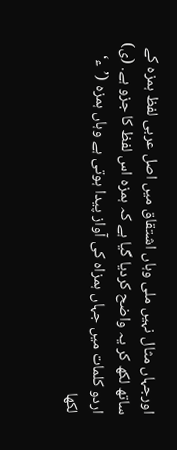اورجہاں مثال نہیں ملی وہاں اشتقاق میں اصل عربی لفظ ہمزہ کے ساتھ لکھ کر یہ واضح کردیا گیا ہے کہ ہمزہ اس لفظ کا جزو ہے. (ی) اردو کلمات میں جہاں ہمزاہ کی آواز پیدا ہوتی ہے وہاں ہمزہ (’ء‘ لکھا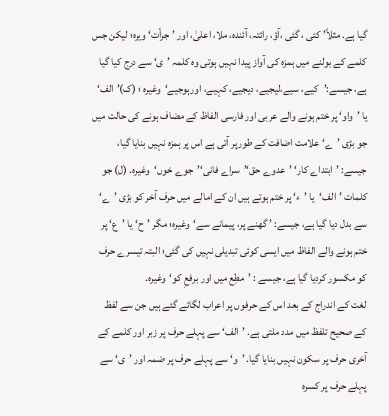گیا ہے. مثلاً’ کئی ، گئی ،آؤ، رائتہ، آئندہ، ملا، اعلیٰ، اور ’جرأت‘ ویرہ؛ لیکن جس کلمے کے بولنے میں ہمزہ کی آواز پیدا نہیں ہوتی وہ کلمہ ’ی‘ سے درج کیا گیا ہے، جیسے:’کیے، سیے،لیجیے، دیجیے، کہیے، اورہوجیے‘وغیرہ ؛ (ک)’الف‘ یا ’واو‘ پر ختم ہونے والے عربی اور فارسی الفاظ کے مضاف ہونے کی حالت میں جو بڑی ’ے‘ علامت اضافت کے طورپر آتی ہے اس پر ہمزہ نہیں بنایا گیا، جیسے: ’ابتداے کار‘ ’عدوے حق‘’سراے فانی‘’جوے خوں‘وغیرہ. (ل) جو کلمات ’الف‘یا ’ء‘ پر ختم ہوتے ہیں ان کے امالے میں حرف آخر کو بڑی ’ے‘ سے بدل دیا گیا ہے، جیسے: ’ گھنے پر، پیمانے سے‘وغیرہ؛ مگر ’ح‘ یا ’ع‘ پر ختم ہونے والے الفاظ میں ایسی کوئی تبدیلی نہیں کی گئی؛ البتہ تیسرے حرف کو مکسور کردیا گیا ہے، جیسے : ’مطِع میں اور برفعِ کو‘وغیرہ.
لغت کے اندراج کے بعد اس کے حرفوں پر اعراب لگائے گئے ہیں جن سے لفظ کے صحیح تلفظ میں مدد ملتی ہے. ’الف‘ سے پہلے حرف پر زبر اور کلمے کے آخری حرف پر سکون نہیں بنایا گیا. ’و‘ سے پہلے حرف پر ضمہ اور ’ی‘ سے پہلے حرف پر کسرہ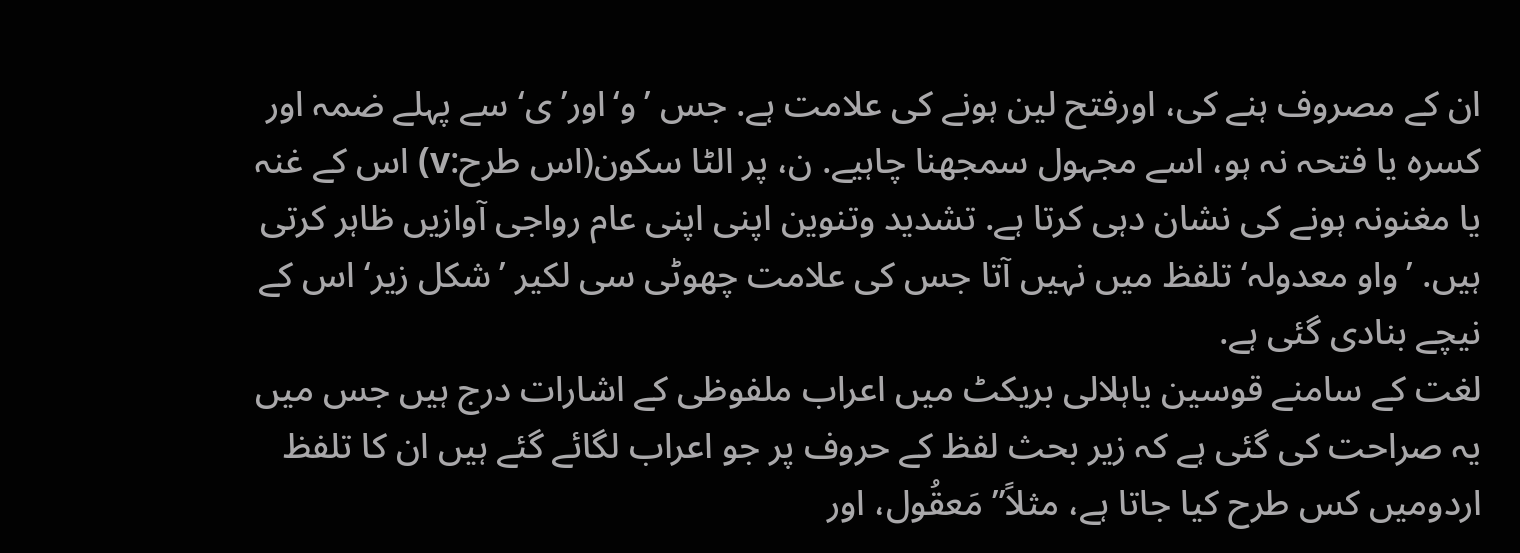ان کے مصروف ہنے کی، اورفتح لین ہونے کی علامت ہے. جس ’و‘اور’ی‘ سے پہلے ضمہ اور کسرہ یا فتحہ نہ ہو، اسے مجہول سمجھنا چاہیے. ن، پر الٹا سکون(اس طرح:v) اس کے غنہ یا مغنونہ ہونے کی نشان دہی کرتا ہے. تشدید وتنوین اپنی اپنی عام رواجی آوازیں ظاہر کرتی ہیں. ’واو معدولہ‘ تلفظ میں نہیں آتا جس کی علامت چھوٹی سی لکیر ’شکل زیر‘ اس کے نیچے بنادی گئی ہے.
لغت کے سامنے قوسین یاہلالی بریکٹ میں اعراب ملفوظی کے اشارات درج ہیں جس میں یہ صراحت کی گئی ہے کہ زیر بحث لفظ کے حروف پر جو اعراب لگائے گئے ہیں ان کا تلفظ اردومیں کس طرح کیا جاتا ہے، مثلاً” مَعقُول، اور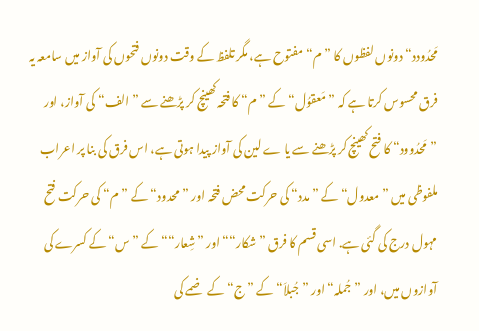مَحدُودد“ دونوں لفظوں کا ”م“ مفتوح ہے، مگر تلفظ کے وقت دونوں فتحوں کی آواز میں سامعہ یہ فرق محسوس کرتا ہے کہ ”مَعقوُل“ کے ”م“ کا فتحہ کھینچ کر پڑھنے سے ”الف“ کی آواز، اور ”مَحدُوود“ کا فتح کھینچ کر پڑھنے سے یا ے لین کی آواز پیدا ہوتی ہے، اس فرق کی بنا پر اعراب ملفوظی میں ” معدول“ کے ”مدد“ کی حرکت محض فتحہ اور ”محدود“ کے ”م“ کی حرکت فتح مہول درج کی گئی ہے. اسی قسم کا فرق ”شکار““ اور ”شِعار““ کے ” س“ کے کسرے کی آوازوں میں، اور ”جُملہ“ اور ”جُبلاَ“ کے ”ج“ کے ضمے کی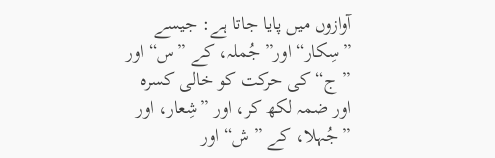آوازوں میں پایا جاتا ہے: جیسے ”سِکار“ اور” جُملہ، کے ”س“ اور ” ج“ کی حرکت کو خالی کسرہ اور ضمہ لکھ کر، اور ”شِعار، اور ”جُہلا، کے ” ش“ اور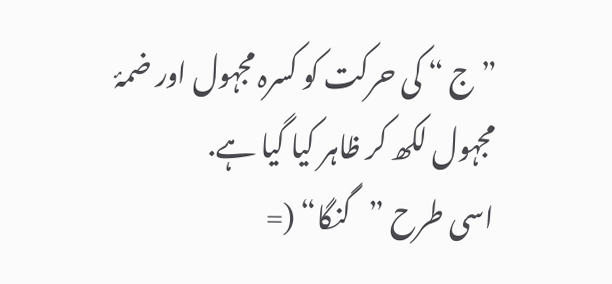” ج “ کی حرکت کو کسرہ مجہول اور ضمۂ مجہول لکھ کر ظاہر کیا گیا ہے.
اسی طرح ”گنگا“ (=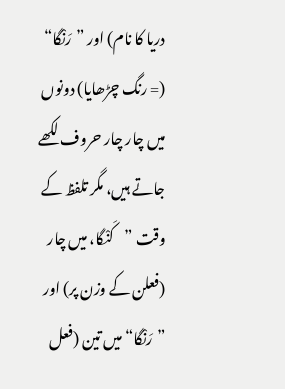دریا کا نام) اور ”رَنْگا“ (= رنگ چڑھایا) دونوں میں چار چار حروف لکھے جاتے ہیں، مگر تلفظ کے وقت ”کَنْگا، میں چار (فعلن کے وزن پر) اور ”رَنْگا“ میں تین (فعل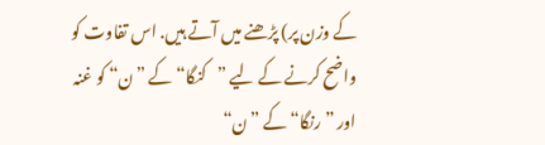کے وزن پر) پڑھنے میں آتے ہیں. اس تفاوت کو واضح کرنے کے لیے ”کنگا“ کے ”ن“ کو غنہ اور ” رنگا“ کے ”ن“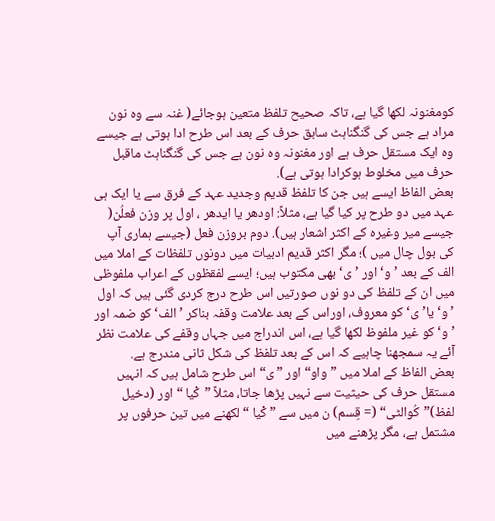کومغنونہ لکھا گیا ہے، تاکہ صحیح تلفظ متعین ہوجائے( غنہ سے وہ نون مراد ہے جس کی گنگناہٹ سابق حرف کے بعد اس طرح ادا ہوتی ہے جیسے وہ ایک مستقل حرف ہے اور مغنونہ وہ نون ہے جس کی گنگناہٹ ماقبل حرف میں مخلوط ہوکرادا ہوتی ہے).
بعض الفاظ ایسے ہیں جن کا تلفظ قدیم وجدید عہد کے فرق سے یا ایک ہی عہد میں دو طرح پر کیا گیا ہے، مثلاً: اودھر یا ایدھر ، اول پر وزن فعلُن( جیسے میر وغیرہ کے اکثر اشعار ہیں). دوم بروزن فعل (جیسے ہماری آپ کی بول چال میں )؛ مگر اکثر قدیم ادبیات میں دونوں تلفظات کے املا میں الف کے بعد ’و‘ اور ’ی‘ بھی مکتوب ہیں؛ ایسے لفقظوں کے اعراب ملفوظی میں ان کے تلفظ کی دو نوں صورتیں اس طرح درج کردی گئی ہیں کہ اول ’و‘ یا’ی‘ کو معروف، اوراس کے بعد علامت وقفہ بناکر ’الف‘ کو ضمہ اور ’و‘ کو غیر ملفوظ لکھا گیا ہے، اس اندراج میں جہاں وقفے کی علامت نظر آئے یہ سمجھنا چاہیے کہ اس کے بعد تلفظ کی شکل ثانی مندرج ہے.
بعض الفاظ کے املا میں ”واو“ اور ”ی“ اس طرح شامل ہیں کہ انہیں مستقل حرف کی حیثیت سے نہیں پڑھا جاتا، مثلاً ”کْیا “ اور (دخیل لفظ)”کُوالٹی“ (= قِسم) ن میں سے ” کْیا “ لکھنے میں تین حرفوں پر مشتمل ہے، مگر پڑھنے میں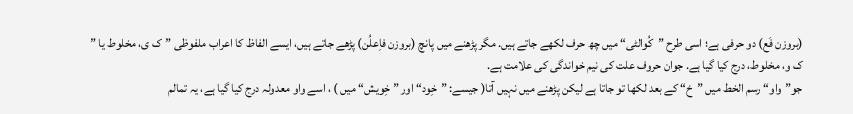(بروزن فَع) دو حرفی ہے؛ اسی طرح ”کُوالٹی“ میں چھ حرف لکھے جاتے ہیں. مگر پڑھنے میں پانچ (بروزن فاِعلُن) پڑھے جاتے ہیں، ایسے الفاظ کا اعراب ملفوظی ”ک ی، مخلوط یا ” ک و، مخلوط، درج کیا گیا ہے. جوان حروف علت کی نیم خواندگی کی علامت ہے.
جو”واو“ رسم الخط میں ”خ“ کے بعد لکھا تو جاتا ہے لیکن پڑھنے میں نہیں آتا( جیسے: ”خِود“ اور ” خِویش“ میں ) ، اسے واو معدولہ درج کیا گیا ہے، یہ تمالم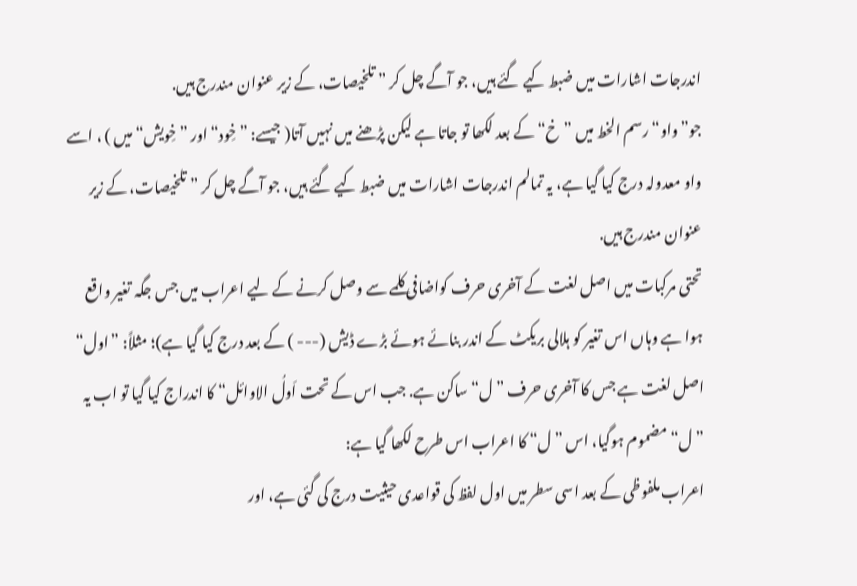اندرجات اشارات میں ضبط کیے گئے ہیں، جو آگے چل کر ” تلخیصات، کے زیر عنوان مندرج ہیں.
جو”واو“ رسم الخط میں ”خ“ کے بعد لکھا تو جاتا ہے لیکن پڑھنے میں نہیں آتا( جیسے: ”خِود“ اور ” خِویش“ میں ) ، اسے واو معدولہ درج کیا گیا ہے، یہ تمالم اندرجات اشارات میں ضبط کیے گئے ہیں، جو آگے چل کر ” تلخیصات، کے زیر عنوان مندرج ہیں.
تحتی مرکبات میں اصل لغت کے آخری حرف کواضافی کلمے سے وصل کرنے کے لیے اعراب میں جس جگہ تغیر واقع ہوا ہے وہاں اس تغیر کو ہلالی بریکٹ کے اندر بنائے ہوئے بڑے ڈیش (--- ) کے بعد درج کیا گیا ہے)؛ مثلاً: ”اول“ اصل لغت ہے جس کا آخری حرف ”ل“ ساکن ہے. جب اس کے تحت اَولُ الاوائل“ کا اندراج کیا گیا تو اب یہ ”ل“ مضموم ہوگیا، اس ”ل“ کا اعراب اس طرح لکھا گیا ہے:
اعراب ملفوظی کے بعد اسی سطر میں اول لفظ کی قواعدی حیثیت درج کی گئی ہے، اور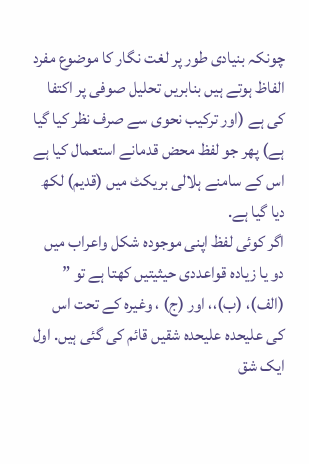چونکہ بنیادی طور پر لغت نگار کا موضوع مفرد الفاظ ہوتے ہیں بنابریں تحلیل صوفی پر اکتفا کی ہے (اور ترکیب نحوی سے صرف نظر کیا گیا ہے) پھر جو لفظ محض قدمانے استعمال کیا ہے اس کے سامنے ہلالی بریکٹ میں (قدیم) لکھ دیا گیا ہے.
اگر کوئی لفظ اپنی موجودہ شکل واعراب میں دو یا زیادہ قواعددی حیثیتیں کھتا ہے تو ” (الف)، (ب)،، اور (ج) ، وغیرہ کے تحت اس کی علیحدہ علیحدہ شقیں قائم کی گئی ہیں. اول ایک شق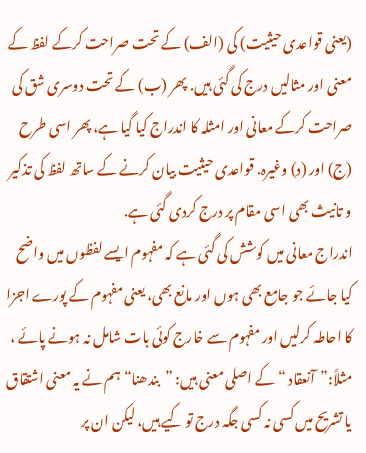(یعنی قواعدی حیثیت) کی (الف) کے تحت صراحت کرکے لفظ کے معنی اور مثالیں درج کی گئی ہیں. پھر (ب) کے تحت دوسری شق کی صراحت کرکے معانی اور امثلہ کا اندراج کیا گیا ہے، پھر اسی طرح (ج) اور (د) وغیرہ. قواعدی حیثیت بیان کرنے کے ساتھ لفظ کی تذکیر و تانیث بھی اسی مقام پر درج کردی گئی ہے.
اندراج معانی میں کوشش کی گئی ہے کہ مفہوم ایسے لفظوں میں واضح کیا جائے جو جامع بھی ہوں اور مانع بھی، یعنی مفہوم کے پورے اجزا کا احاطہ کرلیں اور مفہوم سے خارج کوئی بات شامل نہ ہونے پائے ، مثلاً:”آنعقاد “ کے اصلی معنی ہیں: ”بندھنا“ ہم نے یہ معنی اشتقاق یا تشریح میں کسی نہ کسی جگہ درج تو کیے ہیں، لیکن ان پر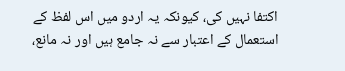اکتفا نہیں کی، کیونکہ یہ اردو میں اس لفظ کے استعمال کے اعتبار سے نہ جامع ہیں اور نہ مانع،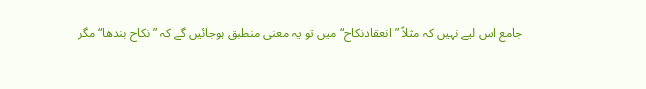جامع اس لیے نہیں کہ مثلاً ”انعقادنکاح“ میں تو یہ معنی منطبق ہوجائیں گے کہ ”نکاح بندھا“ مگر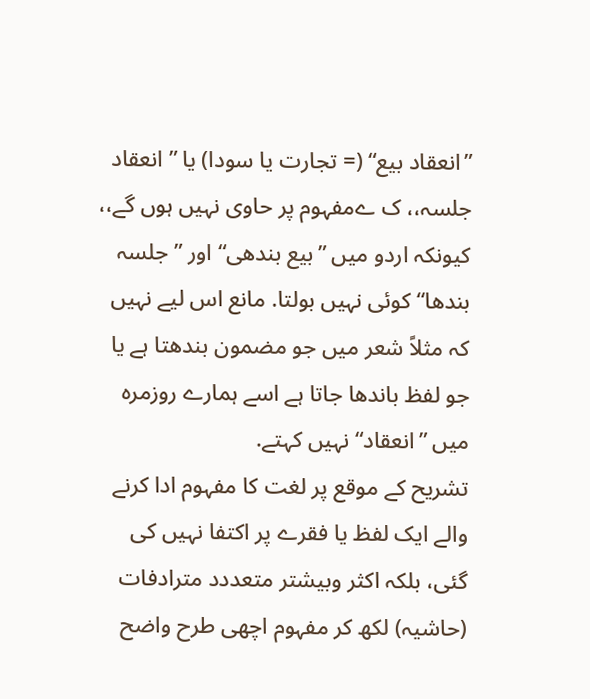”انعقاد بیع“ (= تجارت یا سودا) یا ” انعقاد جلسہ،، ک ےمفہوم پر حاوی نہیں ہوں گے،، کیونکہ اردو میں ”بیع بندھی“ اور ”جلسہ بندھا“ کوئی نہیں بولتا. مانع اس لیے نہیں کہ مثلاً شعر میں جو مضمون بندھتا ہے یا جو لفظ باندھا جاتا ہے اسے ہمارے روزمرہ میں ”انعقاد“ نہیں کہتے.
تشریح کے موقع پر لغت کا مفہوم ادا کرنے والے ایک لفظ یا فقرے پر اکتفا نہیں کی گئی، بلکہ اکثر وبیشتر متعددد مترادفات (حاشیہ) لکھ کر مفہوم اچھی طرح واضح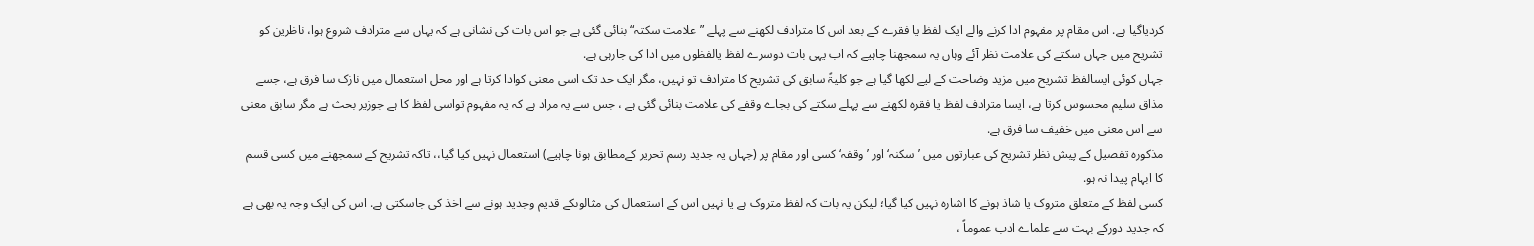کردیاگیا ہے. اس مقام پر مفہوم ادا کرنے والے ایک لفظ یا فقرے کے بعد اس کا مترادف لکھنے سے پہلے ”علامت سکتہ“ بنائی گئی ہے جو اس بات کی نشانی ہے کہ یہاں سے مترادف شروع ہوا، ناظرین کو تشریح میں جہاں سکتے کی علامت نظر آئے وہاں یہ سمجھنا چاہیے کہ اب یہی بات دوسرے لفظ یالفظوں میں ادا کی جارہی ہے.
جہاں کوئی ایسالفظ تشریح میں مزید وضاحت کے لیے لکھا گیا ہے جو کلیۃً سابق کی تشریح کا مترادف تو نہیں، مگر ایک حد تک اسی معنی کوادا کرتا ہے اور محل استعمال میں نازک سا فرق ہے، جسے مذاق سلیم محسوس کرتا ہے، ایسا مترادف لفظ یا فقرہ لکھنے سے پہلے سکتے کی بجاے وقفے کی علامت بنائی گئی ہے ، جس سے یہ مراد ہے کہ یہ مفہوم تواسی لفظ کا ہے جوزیر بحث ہے مگر سابق معنی سے اس معنی میں خفیف سا فرق ہے.
مذکورہ تفصیل کے پیش نظر تشریح کی عبارتوں میں ’سکنہ‘ اور ’وقفہ‘ کسی اور مقام پر (جہاں یہ جدید رسم تحریر کےمطابق ہونا چاہیے) استعمال نہیں کیا گیا،، تاکہ تشریح کے سمجھنے میں کسی قسم کا ابہام پیدا نہ ہو.
کسی لفظ کے متعلق متروک یا شاذ ہونے کا اشارہ نہیں کیا گیا؛ لیکن یہ بات کہ لفظ متروک ہے یا نہیں اس کے استعمال کی مثالوںکے قدیم وجدید ہونے سے اخذ کی جاسکتی ہے. اس کی ایک وجہ یہ بھی ہے کہ جدید دورکے بہت سے علماے ادب عموماً ،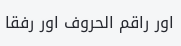اور راقم الحروف اور رفقا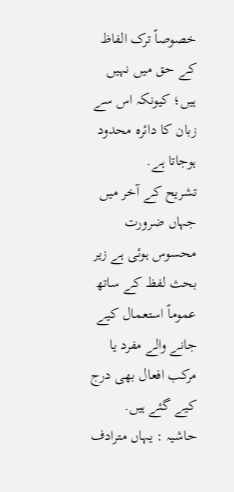خصوصاً ترک الفاظ کے حق میں نہیں ہیں؛ کیونکہ اس سے زبان کا دائرہ محدود ہوجاتا ہے.
تشریح کے آخر میں جہاں ضرورت محسوس ہوئی ہے زیر بحث لفظ کے ساتھ عموماً استعمال کیے جانے والے مفرد یا مرکب افعال بھی درج کیے گئے ہیں.
حاشیہ : یہاں مترادف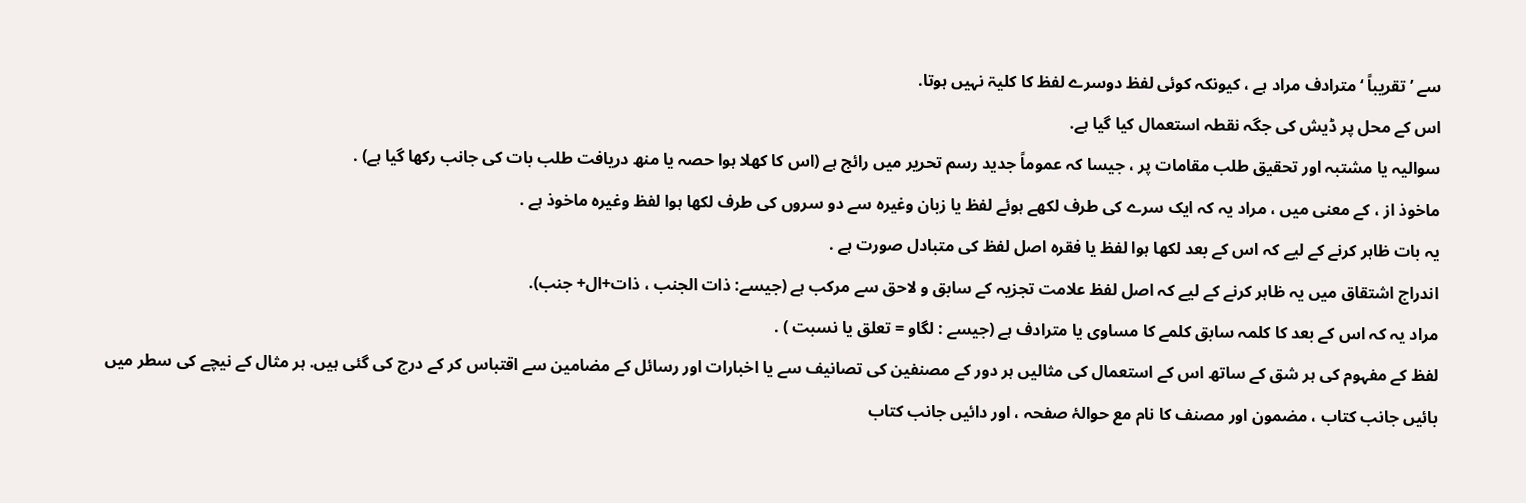سے ’تقریباً ‘مترادف مراد ہے ، کیونکہ کوئی لفظ دوسرے لفظ کا کلیۃ نہیں ہوتا.
اس کے محل پر ڈیش کی جگہ نقطہ استعمال کیا گیا ہے.
سوالیہ یا مشتبہ اور تحقیق طلب مقامات پر ، جیسا کہ عموماً جدید رسم تحریر میں رائج ہے (اس کا کھلا ہوا حصہ یا منھ دریافت طلب بات کی جانب رکھا گیا ہے) .
ماخوذ از ، کے معنی میں ، مراد یہ کہ ایک سرے کی طرف لکھے ہوئے لفظ یا زبان وغیرہ سے دو سروں کی طرف لکھا ہوا لفظ وغیرہ ماخوذ ہے .
یہ بات ظاہر کرنے کے لیے کہ اس کے بعد لکھا ہوا لفظ یا فقرہ اصل لفظ کی متبادل صورت ہے .
اندراج اشتقاق میں یہ ظاہر کرنے کے لیے کہ اصل لفظ علامت تجزیہ کے سابق و لاحق سے مرکب ہے (جیسے: ذات الجنب ، ذات+ال+ جنب).
مراد یہ کہ اس کے بعد کا کلمہ سابق کلمے کا مساوی یا مترادف ہے (جیسے : لگاو = تعلق یا نسبت ) .
لفظ کے مفہوم کی ہر شق کے ساتھ اس کے استعمال کی مثالیں ہر دور کے مصنفین کی تصانیف سے یا اخبارات اور رسائل کے مضامین سے اقتباس کر کے درج کی گئی ہیں. ہر مثال کے نیچے کی سطر میں بائیں جانب کتاب ، مضمون اور مصنف کا نام مع حوالۂ صفحہ ، اور دائیں جانب کتاب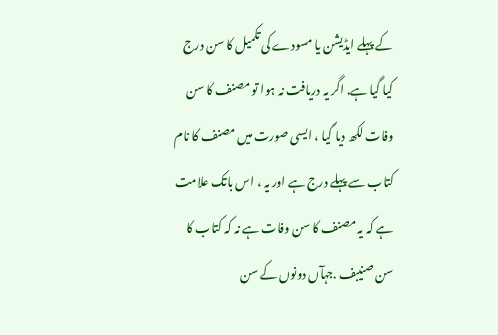کے پہلے ایڈیشن یا مسودے کی تکمیل کا سن درج کیا گیا ہے. اگر یہ دریافت نہ ہوا تو مصنف کا سن وفات لکھ دیا گیا ، ایسی صورت میں مصنف کا نام کتاب سے پہلے درج ہے اور یہ ، اس باتک علامت ہے کہ یہ مصنف کا سن وفات ہے نہ کہ کتاب کا سن صنیبف .جہآں دونوں کے سن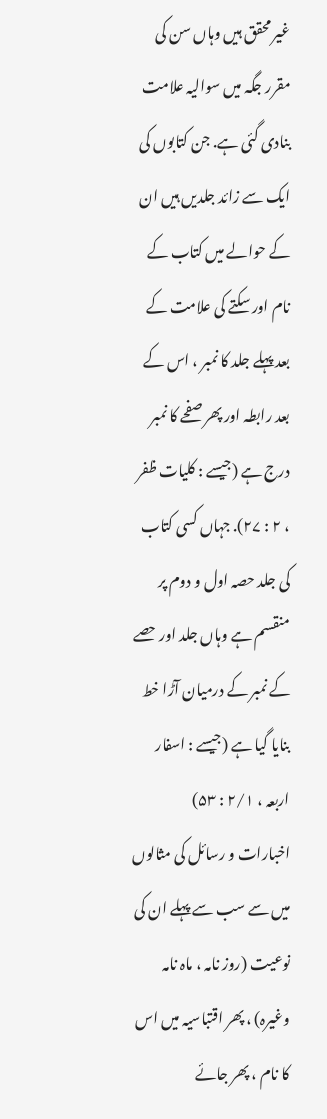غیر محقق ہیں وہاں سن کی مقرر جگہ میں سوالیہ علامت بنادی گئی ہے. جن کتابوں کی ایک سے زائد جلدیں ہیں ان کے حوالے میں کتاب کے نام اور سکتے کی علامت کے بعد پہلے جلد کا نمبر ، اس کے بعد رابطہ اور پھر صفحے کا نمبر درج ہے (جیسے : کلیات ظفر ، ۲ : ۲۷). جہاں کسی کتاب کی جلد حصہ اول و دوم پر منقسم ہے وہاں جلد اور حصے کے نمبر کے درمیان آڑا خط بنایا گیا ہے (جیسے : اسفار اربعہ ، ۲/۱ : ۵۳)
اخبارات و رسائل کی مثالوں میں سے سب سے پہلے ان کی نوعیت (روز نامہ ، ماہ نامہ وغیرہ) ، پھر اقتباسیہ میں اس کا نام ، پھر جائے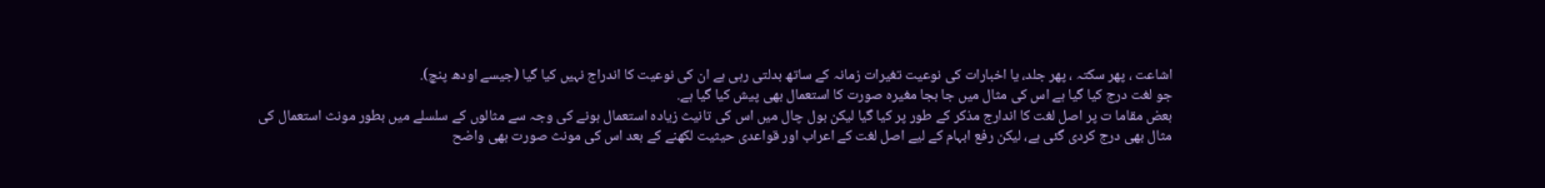اشاعت ، پھر سکتہ ، پھر جلد، یا اخبارات کی نوعیت تغیرات زمانہ کے ساتھ بدلتی رہی ہے ان کی نوعیت کا اندراج نہیں کیا گیا (جیسے اودھ پنچ).
جو لغت درج کیا گیا ہے اس کی مثال میں جا بجا مغیرہ صورت کا استعمال بھی پیش کیا گیا ہے.
بعض مقاما ت پر اصل لغت کا اندارج مذکر کے طور پر کیا گیا لیکن بول چال میں اس کی تانیث زیادہ استعمال ہونے کی وجہ سے مثالوں کے سلسلے میں بطور مونث استعمال کی مثال بھی درج کردی گئی ہے، لیکن رفع ابہام کے لیے اصل لغت کے اعراب اور قواعدی حیثیت لکھنے کے بعد اس کی مونث صورت بھی واضح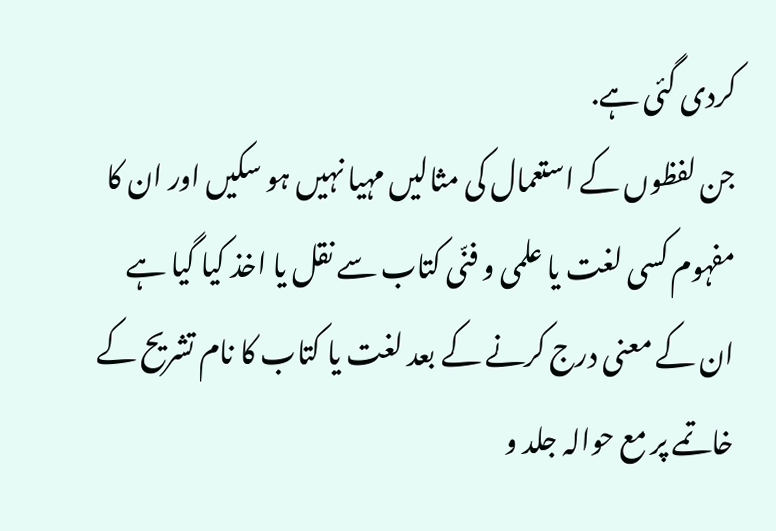کردی گئی ہے.
جن لفظوں کے استعمال کی مثالیں مہیا نہیں ہو سکیں اور ان کا مفہوم کسی لغت یا علمی و فنّی کتاب سے نقل یا اخذ کیا گیا ہے ان کے معنی درج کرنے کے بعد لغت یا کتاب کا نام تشریح کے خاتمے پر مع حوالہ جلد و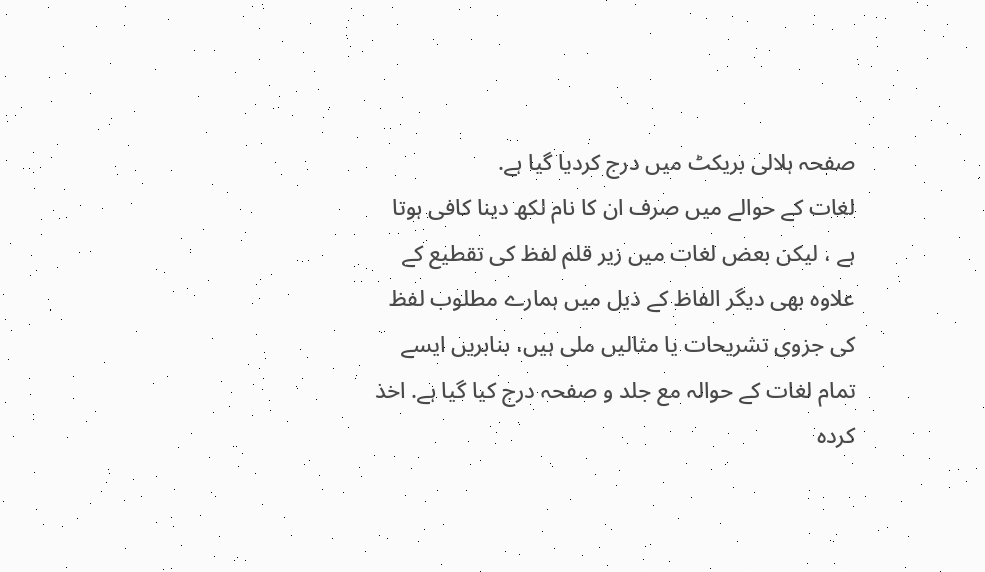صفحہ ہلالی بریکٹ میں درج کردیا گیا ہے.
لغات کے حوالے میں صرف ان کا نام لکھ دینا کافی ہوتا ہے ، لیکن بعض لغات میں زیر قلم لفظ کی تقطیع کے علاوہ بھی دیگر الفاظ کے ذیل میں ہمارے مطلوب لفظ کی جزوی تشریحات یا مثالیں ملی ہیں، بنابریں ایسے تمام لغات کے حوالہ مع جلد و صفحہ درج کیا گیا ہے. اخذ کردہ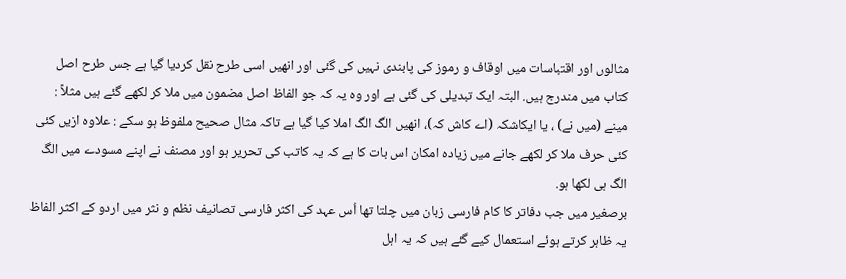مثالوں اور اقتباسات میں اوقاف و رموز کی پابندی نہیں کی گئی اور انھیں اسی طرح نقل کردیا گیا ہے جس طرح اصل کتاب میں مندرج ہیں. البتہ ایک تبدیلی کی گئی ہے اور وہ یہ کہ جو الفاظ اصل مضمون میں ملا کر لکھے گئے ہیں مثلاً : مینے (میں نے) ، یا ایکاشکہ (اے کاش کہ)، انھیں الگ الگ املا کیا گیا ہے تاکہ مثال صحیح ملفوظ ہو سکے : علاوہ ازیں کئی کئی حرف ملا کر لکھے جانے میں زیادہ امکان اس بات کا ہے کہ یہ کاتب کی تحریر ہو اور مصنف نے اپنے مسودے میں الگ الگ ہی لکھا ہو.
برصغیر میں جب دفاتر کا کام فارسی زبان میں چلتا تھا اُس عہد کی اکثر فارسی تصانیف نظم و نثر میں اردو کے اکثر الفاظ یہ ظاہر کرتے ہوئے استعمال کیے گئے ہیں کہ یہ اہل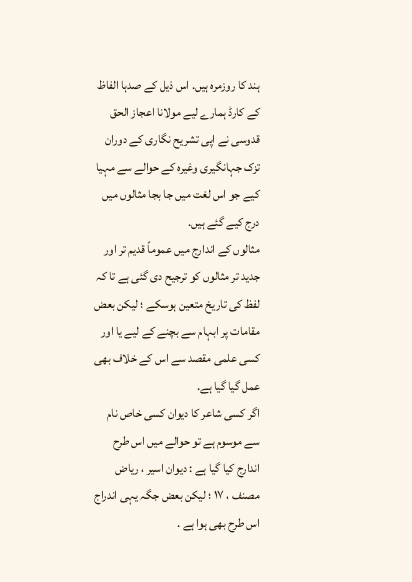ہند کا روزمرہ ہیں. اس ذیل کے صدہا الفاظ کے کارڈ ہمارے لیے مولانا اعجاز الحق قدوسی نے اپی تشریح نگاری کے دوران تزک جہانگیری وغیرہ کے حوالے سے مہیا کیے جو اس لغت میں جا بجا مثالوں میں درج کیے گئے ہیں.
مثالوں کے اندارج میں عموماً قدیم تر اور جدید تر مثالوں کو ترجیح دی گئی ہے تا کہ لفظ کی تاریخ متعین ہوسکے ؛ لیکن بعض مقامات پر ابہام سے بچنے کے لیے یا اور کسی علمی مقصد سے اس کے خلاف بھی عمل گیا گیا ہے.
اگر کسی شاعر کا دیوان کسی خاص نام سے موسوم ہے تو حوالے میں اس طرح اندارج کیا گیا ہے : دیوان اسیر ، ریاض مصنف ، ۱۷ ؛ لیکن بعض جگہ یہی اندراج اس طرح بھی ہوا ہے .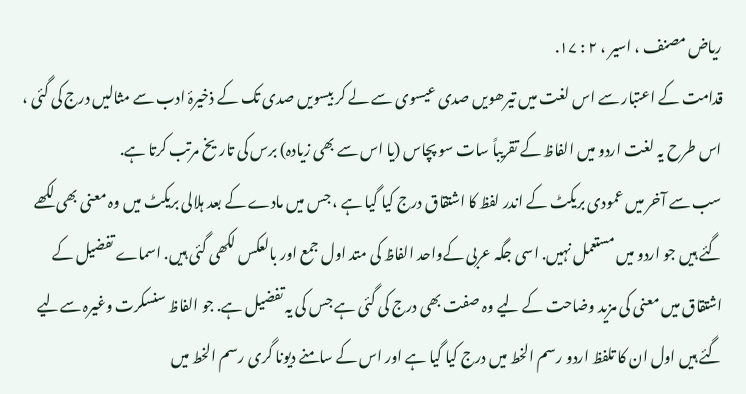ریاض مصنف ، اسیر ، ۲ : ۱۷.
قدامت کے اعتبار سے اس لغت میں تیرھویں صدی عیسوی سے لے کر بیسویں صدی تک کے ذخیرۂ ادب سے مثالیں درج کی گئی ، اس طرح یہ لغت اردو میں الفاظ کے تقریباً سات سو پچاس (یا اس سے بھی زیادہ) برس کی تاریخ مرتب کرتا ہے.
سب سے آخر میں عمودی بریکٹ کے اندر لفظ کا اشتقاق درج کیا گیا ہے ، جس میں مادے کے بعد ہلالی بریکٹ میں وہ معنی بھی لکھے گئے ہیں جو اردو میں مستعمل نہیں. اسی جگہ عربی کےواحد الفاظ کی متد اول جمع اور بالعکس لکھی گئی ہیں. اسماے تفضیل کے اشتقاق میں معنی کی مزید وضاحت کے لیے وہ صفت بھی درج کی گئی ہے جس کی یہ تفضیل ہے. جو الفاظ سنسکرت وغیرہ سےلیے گئے ہیں اول ان کا تلفظ اردو رسم الخط میں درج کیا گیا ہے اور اس کے سامنے دیونا گری رسم الخط میں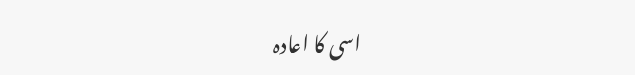اسی کا اعادہ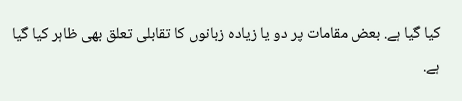کیا گیا ہے. بعض مقامات پر دو یا زیادہ زبانوں کا تقابلی تعلق بھی ظاہر کیا گیا ہے.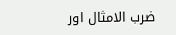ضرب الامثال اور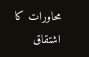محاورات کا اشتقاق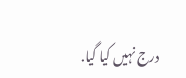درج نہیں کیا گیا.